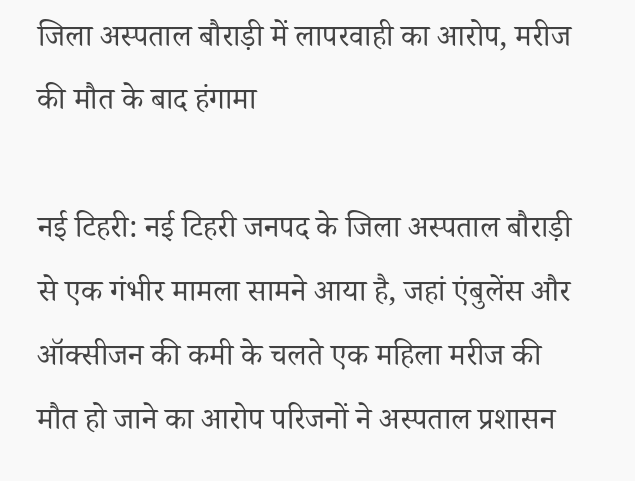जिला अस्पताल बौराड़ी में लापरवाही का आरोप, मरीज की मौत के बाद हंगामा

नई टिहरी: नई टिहरी जनपद के जिला अस्पताल बौराड़ी से एक गंभीर मामला सामने आया है, जहां एंबुलेंस और ऑक्सीजन की कमी के चलते एक महिला मरीज की मौत हो जाने का आरोप परिजनों ने अस्पताल प्रशासन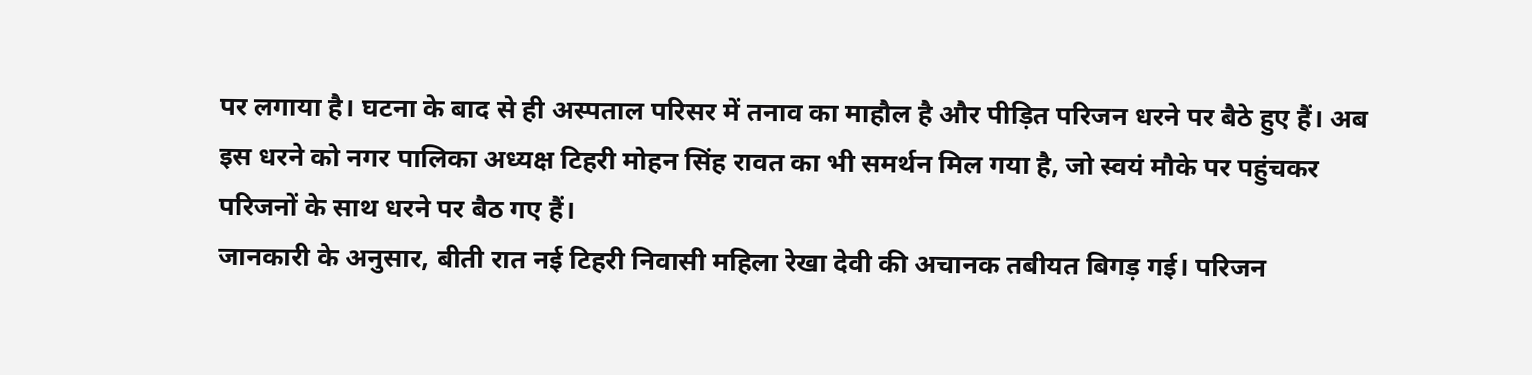पर लगाया है। घटना के बाद से ही अस्पताल परिसर में तनाव का माहौल है और पीड़ित परिजन धरने पर बैठे हुए हैं। अब इस धरने को नगर पालिका अध्यक्ष टिहरी मोहन सिंह रावत का भी समर्थन मिल गया है, जो स्वयं मौके पर पहुंचकर परिजनों के साथ धरने पर बैठ गए हैं।
जानकारी के अनुसार, बीती रात नई टिहरी निवासी महिला रेखा देवी की अचानक तबीयत बिगड़ गई। परिजन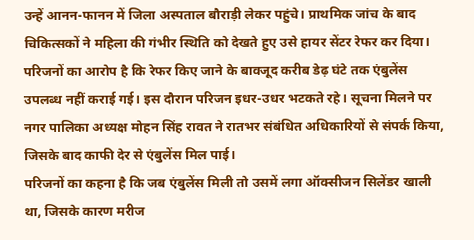उन्हें आनन-फानन में जिला अस्पताल बौराड़ी लेकर पहुंचे। प्राथमिक जांच के बाद चिकित्सकों ने महिला की गंभीर स्थिति को देखते हुए उसे हायर सेंटर रेफर कर दिया। परिजनों का आरोप है कि रेफर किए जाने के बावजूद करीब डेढ़ घंटे तक एंबुलेंस उपलब्ध नहीं कराई गई। इस दौरान परिजन इधर-उधर भटकते रहे। सूचना मिलने पर नगर पालिका अध्यक्ष मोहन सिंह रावत ने रातभर संबंधित अधिकारियों से संपर्क किया, जिसके बाद काफी देर से एंबुलेंस मिल पाई।
परिजनों का कहना है कि जब एंबुलेंस मिली तो उसमें लगा ऑक्सीजन सिलेंडर खाली था, जिसके कारण मरीज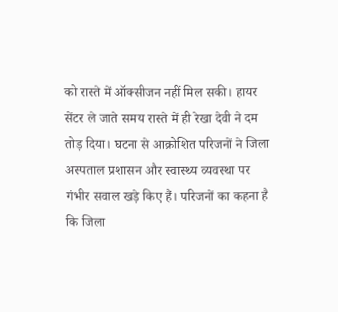को रास्ते में ऑक्सीजन नहीं मिल सकी। हायर सेंटर ले जाते समय रास्ते में ही रेखा देवी ने दम तोड़ दिया। घटना से आक्रोशित परिजनों ने जिला अस्पताल प्रशासन और स्वास्थ्य व्यवस्था पर गंभीर सवाल खड़े किए हैं। परिजनों का कहना है कि जिला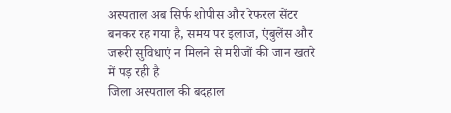अस्पताल अब सिर्फ शोपीस और रेफरल सेंटर बनकर रह गया है, समय पर इलाज, एंबुलेंस और जरूरी सुविधाएं न मिलने से मरीजों की जान खतरे में पड़ रही है
जिला अस्पताल की बदहाल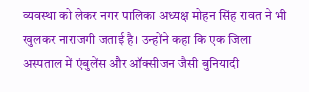व्यवस्था को लेकर नगर पालिका अध्यक्ष मोहन सिंह रावत ने भी खुलकर नाराजगी जताई है। उन्होंने कहा कि एक जिला अस्पताल में एंबुलेंस और ऑक्सीजन जैसी बुनियादी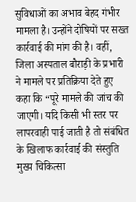सुविधाओं का अभाव बेहद गंभीर मामला है। उन्होंने दोषियों पर सख्त कार्रवाई की मांग की है। वहीं, जिला अस्पताल बौराड़ी के प्रभारी ने मामले पर प्रतिक्रिया देते हुए कहा कि “पूरे मामले की जांच की जाएगी। यदि किसी भी स्तर पर लापरवाही पाई जाती है तो संबंधित के खिलाफ कार्रवाई की संस्तुति मुख्य चिकित्सा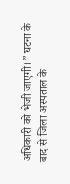अधिकारी को भेजी जाएगी।” घटना के बाद से जिला अस्पताल के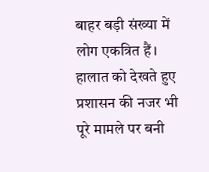बाहर बड़ी संख्या में लोग एकत्रित हैं। हालात को देखते हुए प्रशासन की नजर भी पूरे मामले पर बनी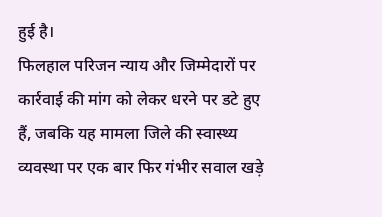हुई है।
फिलहाल परिजन न्याय और जिम्मेदारों पर कार्रवाई की मांग को लेकर धरने पर डटे हुए हैं, जबकि यह मामला जिले की स्वास्थ्य व्यवस्था पर एक बार फिर गंभीर सवाल खड़े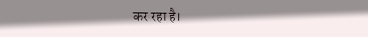कर रहा है।